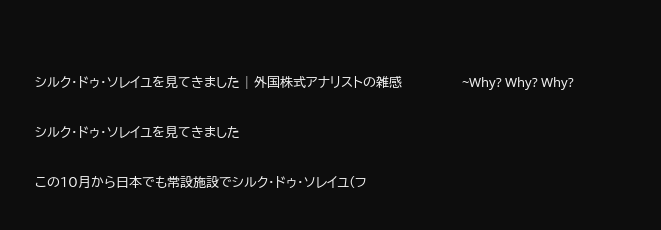シルク・ドゥ・ソレイユを見てきました | 外国株式アナリストの雑感               ~Why? Why? Why?

シルク・ドゥ・ソレイユを見てきました

この10月から日本でも常設施設でシルク・ドゥ・ソレイユ(フ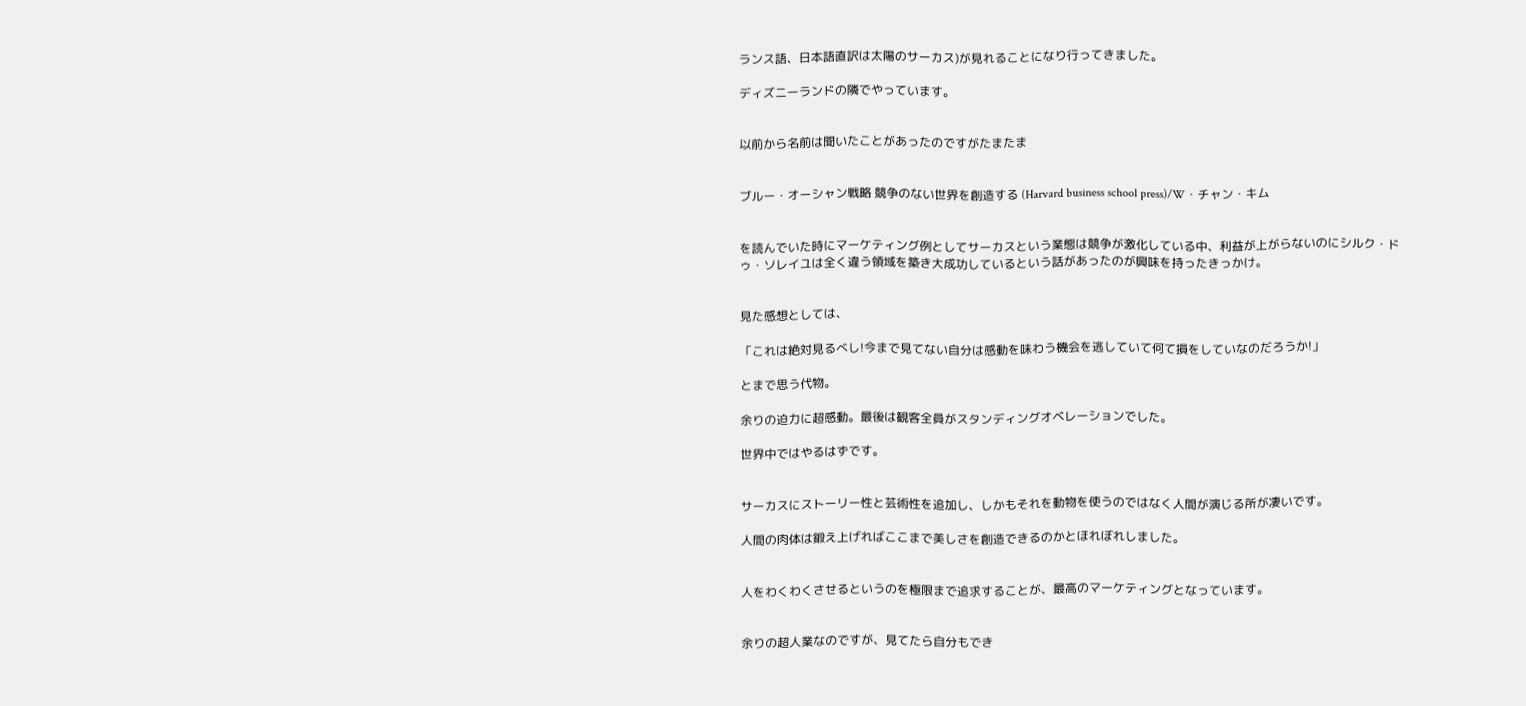ランス語、日本語直訳は太陽のサーカス)が見れることになり行ってきました。

ディズニーランドの隣でやっています。


以前から名前は聞いたことがあったのですがたまたま


ブルー・オーシャン戦略 競争のない世界を創造する (Harvard business school press)/W・チャン・キム


を読んでいた時にマーケティング例としてサーカスという業態は競争が激化している中、利益が上がらないのにシルク・ドゥ・ソレイユは全く違う領域を築き大成功しているという話があったのが興味を持ったきっかけ。


見た感想としては、

「これは絶対見るべし!今まで見てない自分は感動を味わう機会を逃していて何て損をしていなのだろうか!」

とまで思う代物。

余りの迫力に超感動。最後は観客全員がスタンディングオベレーションでした。

世界中ではやるはずです。


サーカスにストーリー性と芸術性を追加し、しかもそれを動物を使うのではなく人間が演じる所が凄いです。

人間の肉体は鍛え上げればここまで美しさを創造できるのかとほれぼれしました。


人をわくわくさせるというのを極限まで追求することが、最高のマーケティングとなっています。


余りの超人業なのですが、見てたら自分もでき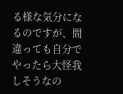る様な気分になるのですが、間違っても自分でやったら大怪我しそうなの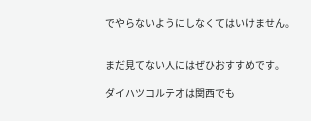でやらないようにしなくてはいけません。


まだ見てない人にはぜひおすすめです。

ダイハツコルテオは関西でも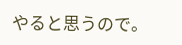やると思うので。